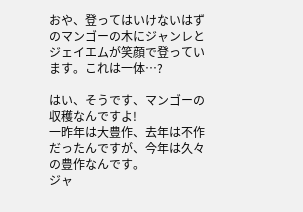おや、登ってはいけないはずのマンゴーの木にジャンレとジェイエムが笑顔で登っています。これは一体…?

はい、そうです、マンゴーの収穫なんですよ!
一昨年は大豊作、去年は不作だったんですが、今年は久々の豊作なんです。
ジャ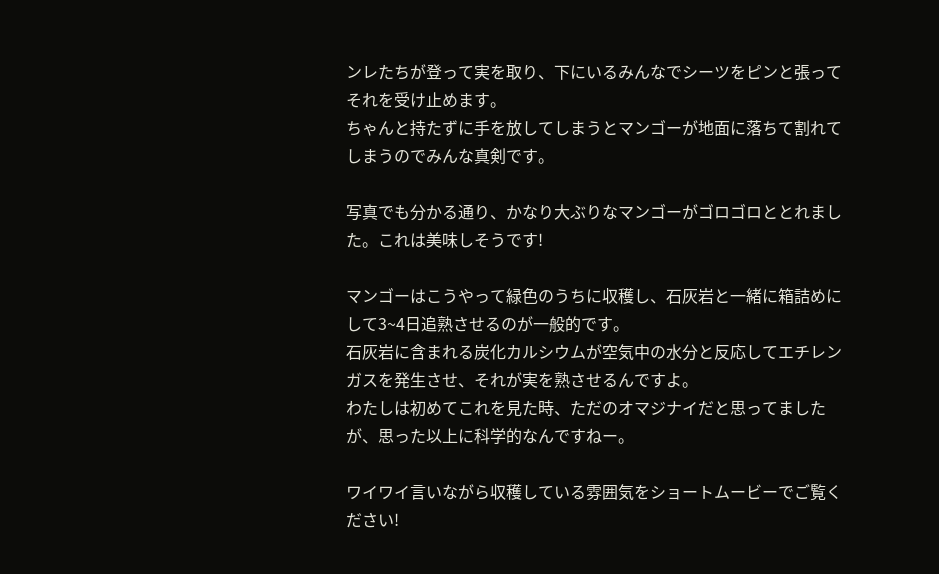ンレたちが登って実を取り、下にいるみんなでシーツをピンと張ってそれを受け止めます。
ちゃんと持たずに手を放してしまうとマンゴーが地面に落ちて割れてしまうのでみんな真剣です。

写真でも分かる通り、かなり大ぶりなマンゴーがゴロゴロととれました。これは美味しそうです!

マンゴーはこうやって緑色のうちに収穫し、石灰岩と一緒に箱詰めにして3~4日追熟させるのが一般的です。
石灰岩に含まれる炭化カルシウムが空気中の水分と反応してエチレンガスを発生させ、それが実を熟させるんですよ。
わたしは初めてこれを見た時、ただのオマジナイだと思ってましたが、思った以上に科学的なんですねー。

ワイワイ言いながら収穫している雰囲気をショートムービーでご覧ください!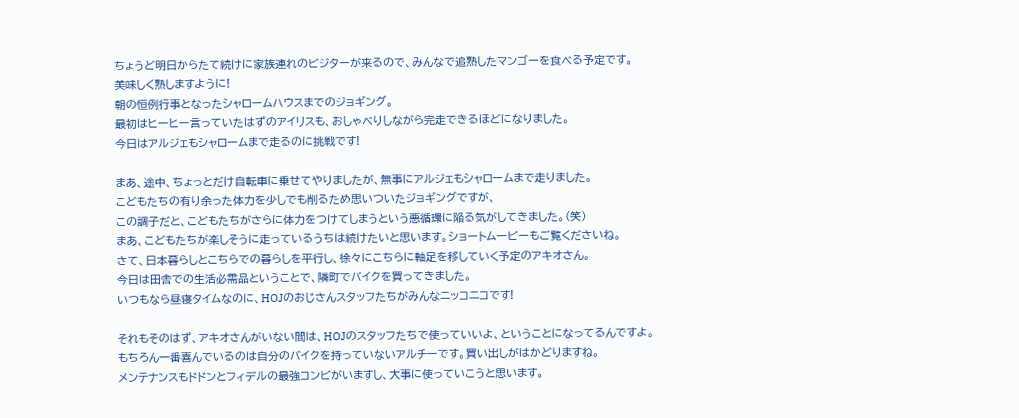ちょうど明日からたて続けに家族連れのビジターが来るので、みんなで追熟したマンゴーを食べる予定です。
美味しく熟しますように!
朝の恒例行事となったシャロームハウスまでのジョギング。
最初はヒーヒー言っていたはずのアイリスも、おしゃべりしながら完走できるほどになりました。
今日はアルジェもシャロームまで走るのに挑戦です!

まあ、途中、ちょっとだけ自転車に乗せてやりましたが、無事にアルジェもシャロームまで走りました。
こどもたちの有り余った体力を少しでも削るため思いついたジョギングですが、
この調子だと、こどもたちがさらに体力をつけてしまうという悪循環に陥る気がしてきました。(笑)
まあ、こどもたちが楽しそうに走っているうちは続けたいと思います。ショートムービーもご覧くださいね。
さて、日本暮らしとこちらでの暮らしを平行し、徐々にこちらに軸足を移していく予定のアキオさん。
今日は田舎での生活必需品ということで、隣町でバイクを買ってきました。
いつもなら昼寝タイムなのに、HOJのおじさんスタッフたちがみんなニッコニコです!

それもそのはず、アキオさんがいない間は、HOJのスタッフたちで使っていいよ、ということになってるんですよ。
もちろん一番喜んでいるのは自分のバイクを持っていないアルチーです。買い出しがはかどりますね。
メンテナンスもドドンとフィデルの最強コンビがいますし、大事に使っていこうと思います。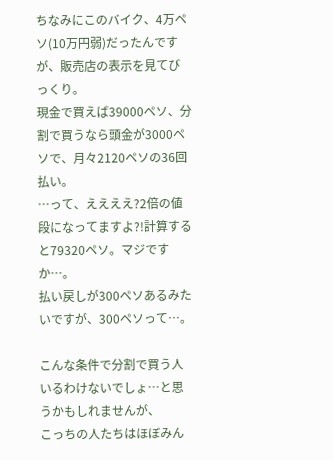ちなみにこのバイク、4万ペソ(10万円弱)だったんですが、販売店の表示を見てびっくり。
現金で買えば39000ペソ、分割で買うなら頭金が3000ペソで、月々2120ペソの36回払い。
…って、ええええ?2倍の値段になってますよ?!計算すると79320ペソ。マジですか…。
払い戻しが300ペソあるみたいですが、300ペソって…。

こんな条件で分割で買う人いるわけないでしょ…と思うかもしれませんが、
こっちの人たちはほぼみん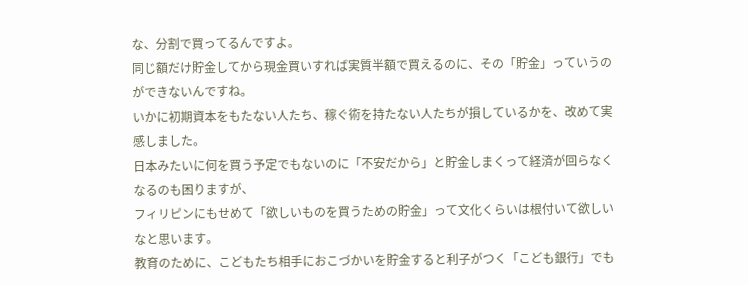な、分割で買ってるんですよ。
同じ額だけ貯金してから現金買いすれば実質半額で買えるのに、その「貯金」っていうのができないんですね。
いかに初期資本をもたない人たち、稼ぐ術を持たない人たちが損しているかを、改めて実感しました。
日本みたいに何を買う予定でもないのに「不安だから」と貯金しまくって経済が回らなくなるのも困りますが、
フィリピンにもせめて「欲しいものを買うための貯金」って文化くらいは根付いて欲しいなと思います。
教育のために、こどもたち相手におこづかいを貯金すると利子がつく「こども銀行」でも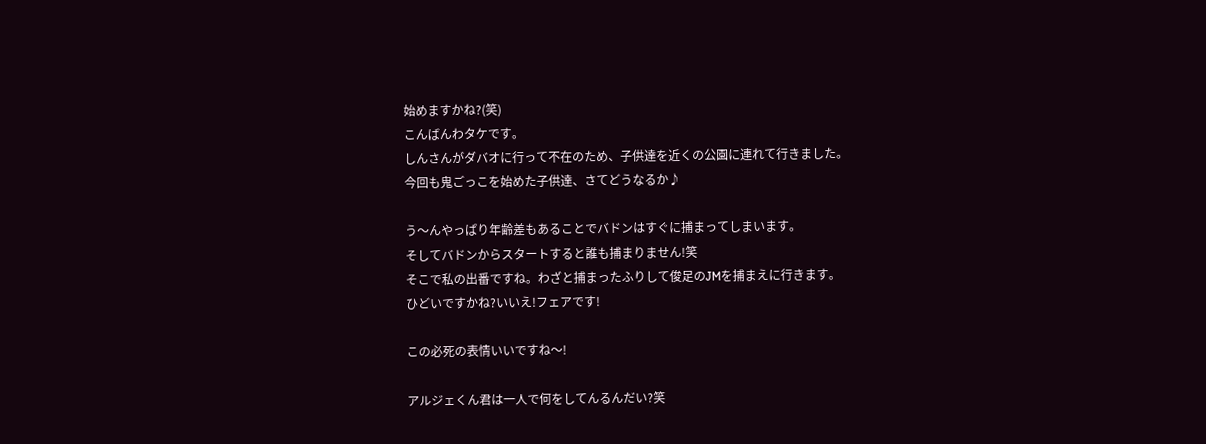始めますかね?(笑)
こんばんわタケです。
しんさんがダバオに行って不在のため、子供達を近くの公園に連れて行きました。
今回も鬼ごっこを始めた子供達、さてどうなるか♪

う〜んやっぱり年齢差もあることでバドンはすぐに捕まってしまいます。
そしてバドンからスタートすると誰も捕まりません!笑
そこで私の出番ですね。わざと捕まったふりして俊足のJMを捕まえに行きます。
ひどいですかね?いいえ!フェアです!

この必死の表情いいですね〜!

アルジェくん君は一人で何をしてんるんだい?笑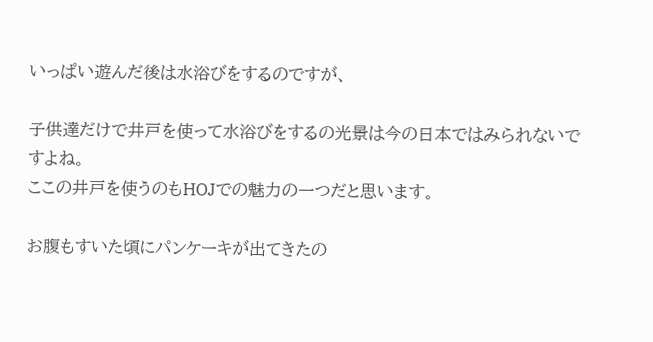いっぱい遊んだ後は水浴びをするのですが、

子供達だけで井戸を使って水浴びをするの光景は今の日本ではみられないですよね。
ここの井戸を使うのもHOJでの魅力の一つだと思います。

お腹もすいた頃にパンケーキが出てきたの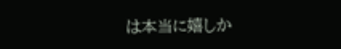は本当に嬉しか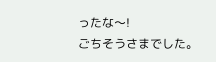ったな〜!
ごちそうさまでした。